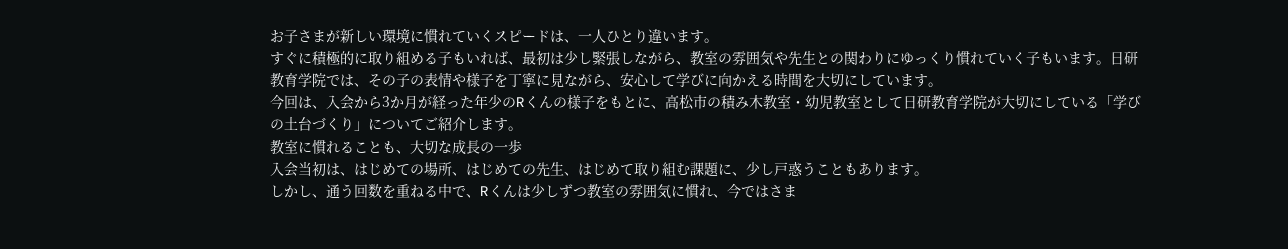お子さまが新しい環境に慣れていくスピードは、一人ひとり違います。
すぐに積極的に取り組める子もいれば、最初は少し緊張しながら、教室の雰囲気や先生との関わりにゆっくり慣れていく子もいます。日研教育学院では、その子の表情や様子を丁寧に見ながら、安心して学びに向かえる時間を大切にしています。
今回は、入会から3か月が経った年少のRくんの様子をもとに、高松市の積み木教室・幼児教室として日研教育学院が大切にしている「学びの土台づくり」についてご紹介します。
教室に慣れることも、大切な成長の一歩
入会当初は、はじめての場所、はじめての先生、はじめて取り組む課題に、少し戸惑うこともあります。
しかし、通う回数を重ねる中で、Rくんは少しずつ教室の雰囲気に慣れ、今ではさま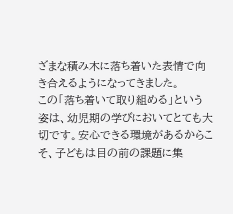ざまな積み木に落ち着いた表情で向き合えるようになってきました。
この「落ち着いて取り組める」という姿は、幼児期の学びにおいてとても大切です。安心できる環境があるからこそ、子どもは目の前の課題に集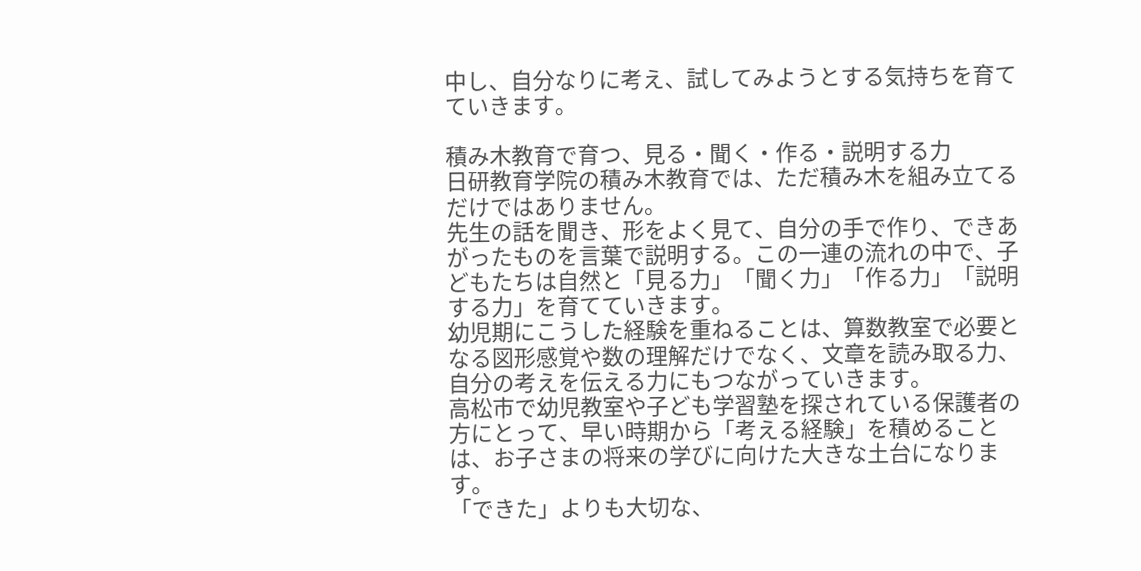中し、自分なりに考え、試してみようとする気持ちを育てていきます。

積み木教育で育つ、見る・聞く・作る・説明する力
日研教育学院の積み木教育では、ただ積み木を組み立てるだけではありません。
先生の話を聞き、形をよく見て、自分の手で作り、できあがったものを言葉で説明する。この一連の流れの中で、子どもたちは自然と「見る力」「聞く力」「作る力」「説明する力」を育てていきます。
幼児期にこうした経験を重ねることは、算数教室で必要となる図形感覚や数の理解だけでなく、文章を読み取る力、自分の考えを伝える力にもつながっていきます。
高松市で幼児教室や子ども学習塾を探されている保護者の方にとって、早い時期から「考える経験」を積めることは、お子さまの将来の学びに向けた大きな土台になります。
「できた」よりも大切な、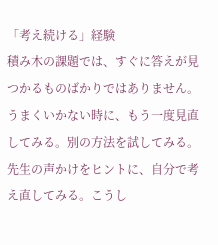「考え続ける」経験
積み木の課題では、すぐに答えが見つかるものばかりではありません。
うまくいかない時に、もう一度見直してみる。別の方法を試してみる。先生の声かけをヒントに、自分で考え直してみる。こうし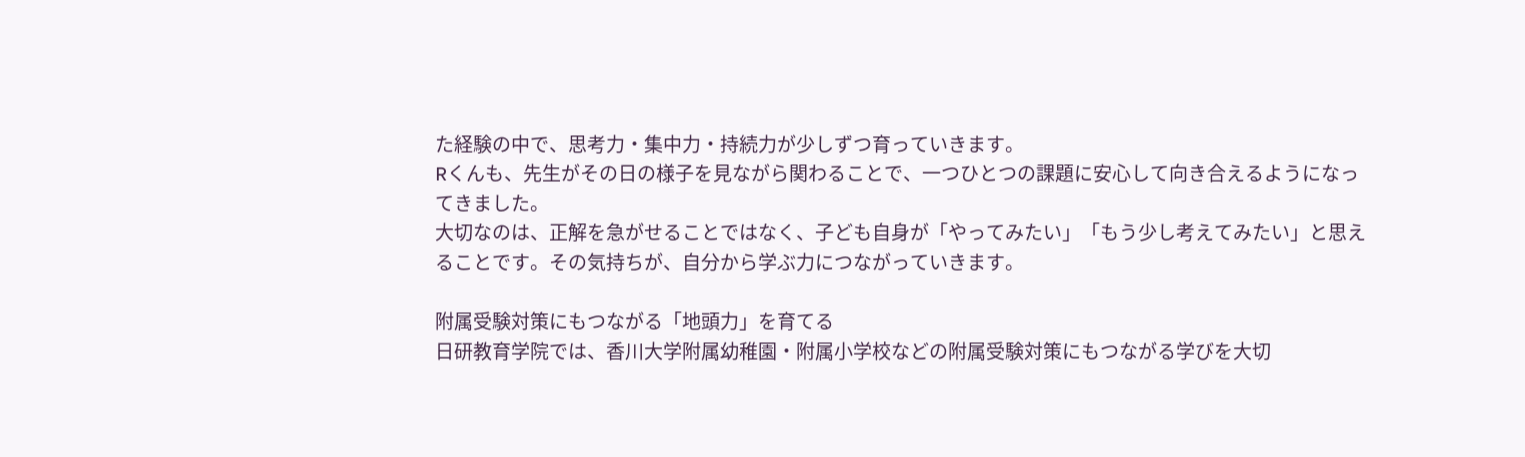た経験の中で、思考力・集中力・持続力が少しずつ育っていきます。
Rくんも、先生がその日の様子を見ながら関わることで、一つひとつの課題に安心して向き合えるようになってきました。
大切なのは、正解を急がせることではなく、子ども自身が「やってみたい」「もう少し考えてみたい」と思えることです。その気持ちが、自分から学ぶ力につながっていきます。

附属受験対策にもつながる「地頭力」を育てる
日研教育学院では、香川大学附属幼稚園・附属小学校などの附属受験対策にもつながる学びを大切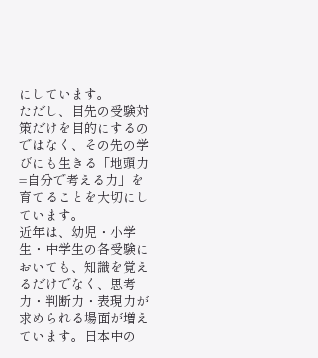にしています。
ただし、目先の受験対策だけを目的にするのではなく、その先の学びにも生きる「地頭力=自分で考える力」を育てることを大切にしています。
近年は、幼児・小学生・中学生の各受験においても、知識を覚えるだけでなく、思考力・判断力・表現力が求められる場面が増えています。日本中の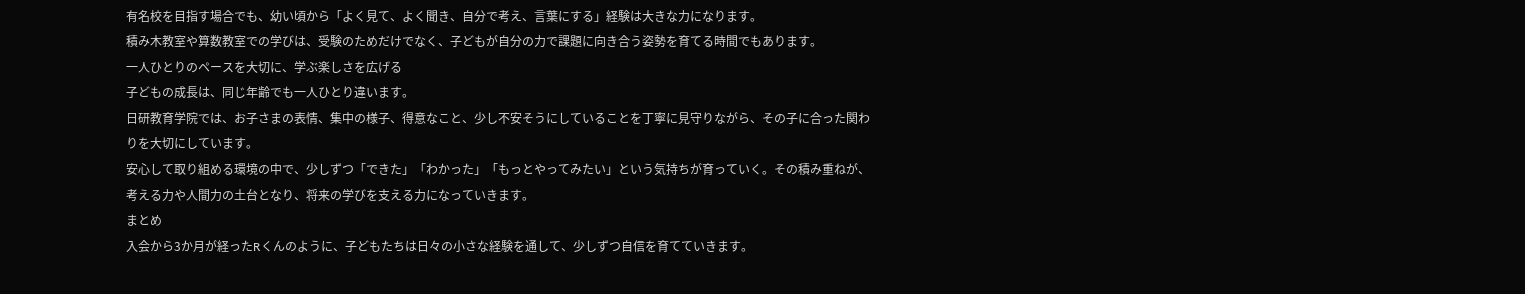有名校を目指す場合でも、幼い頃から「よく見て、よく聞き、自分で考え、言葉にする」経験は大きな力になります。
積み木教室や算数教室での学びは、受験のためだけでなく、子どもが自分の力で課題に向き合う姿勢を育てる時間でもあります。
一人ひとりのペースを大切に、学ぶ楽しさを広げる
子どもの成長は、同じ年齢でも一人ひとり違います。
日研教育学院では、お子さまの表情、集中の様子、得意なこと、少し不安そうにしていることを丁寧に見守りながら、その子に合った関わりを大切にしています。
安心して取り組める環境の中で、少しずつ「できた」「わかった」「もっとやってみたい」という気持ちが育っていく。その積み重ねが、考える力や人間力の土台となり、将来の学びを支える力になっていきます。
まとめ
入会から3か月が経ったRくんのように、子どもたちは日々の小さな経験を通して、少しずつ自信を育てていきます。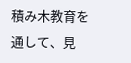積み木教育を通して、見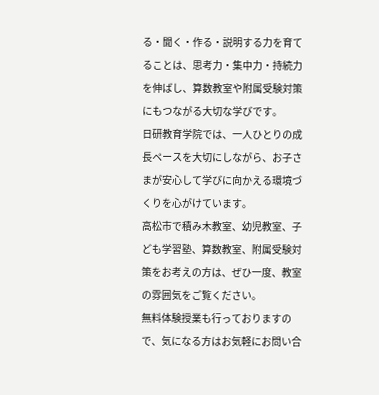る・聞く・作る・説明する力を育てることは、思考力・集中力・持続力を伸ばし、算数教室や附属受験対策にもつながる大切な学びです。
日研教育学院では、一人ひとりの成長ペースを大切にしながら、お子さまが安心して学びに向かえる環境づくりを心がけています。
高松市で積み木教室、幼児教室、子ども学習塾、算数教室、附属受験対策をお考えの方は、ぜひ一度、教室の雰囲気をご覧ください。
無料体験授業も行っておりますので、気になる方はお気軽にお問い合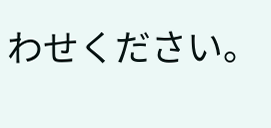わせください。